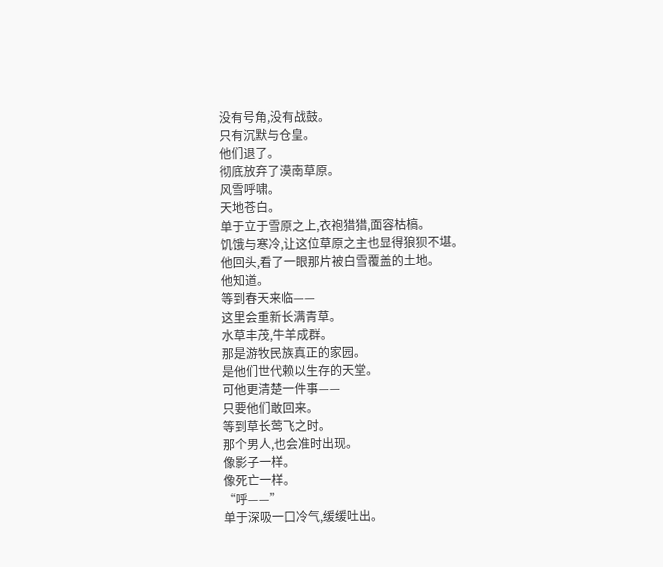没有号角,没有战鼓。
只有沉默与仓皇。
他们退了。
彻底放弃了漠南草原。
风雪呼啸。
天地苍白。
单于立于雪原之上,衣袍猎猎,面容枯槁。
饥饿与寒冷,让这位草原之主也显得狼狈不堪。
他回头,看了一眼那片被白雪覆盖的土地。
他知道。
等到春天来临——
这里会重新长满青草。
水草丰茂,牛羊成群。
那是游牧民族真正的家园。
是他们世代赖以生存的天堂。
可他更清楚一件事——
只要他们敢回来。
等到草长莺飞之时。
那个男人,也会准时出现。
像影子一样。
像死亡一样。
“呼——”
单于深吸一口冷气,缓缓吐出。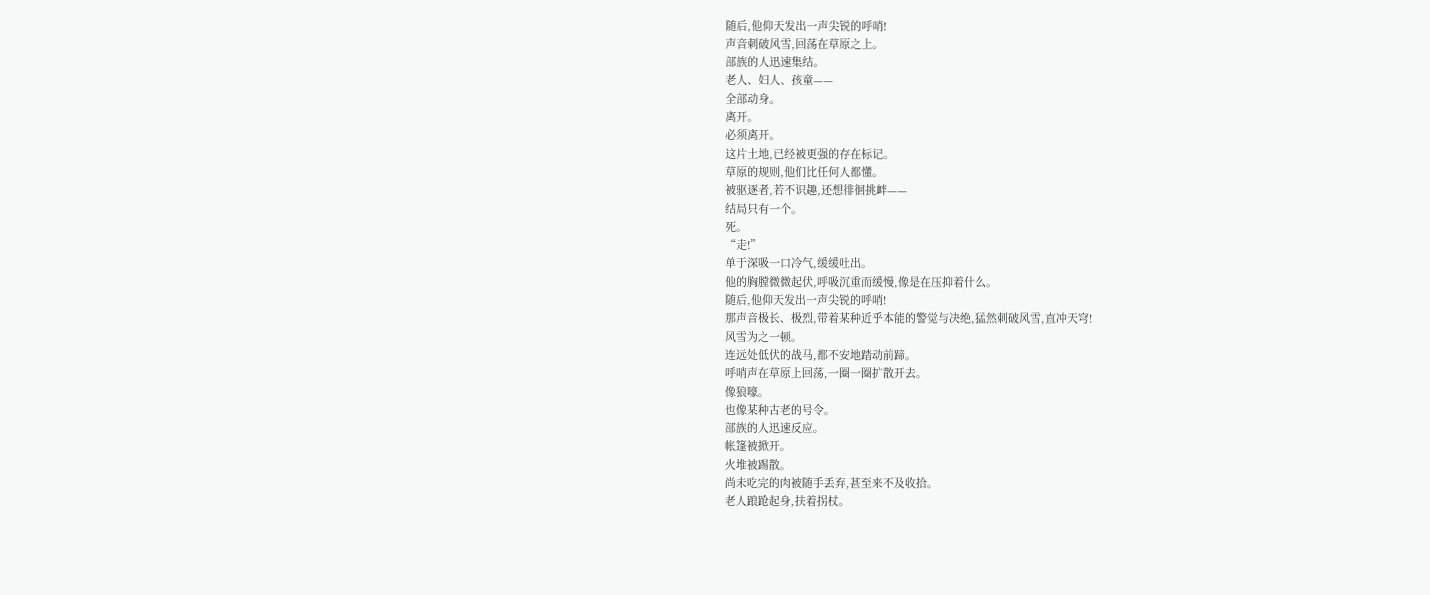随后,他仰天发出一声尖锐的呼哨!
声音刺破风雪,回荡在草原之上。
部族的人迅速集结。
老人、妇人、孩童——
全部动身。
离开。
必须离开。
这片土地,已经被更强的存在标记。
草原的规则,他们比任何人都懂。
被驱逐者,若不识趣,还想徘徊挑衅——
结局只有一个。
死。
“走!”
单于深吸一口冷气,缓缓吐出。
他的胸膛微微起伏,呼吸沉重而缓慢,像是在压抑着什么。
随后,他仰天发出一声尖锐的呼哨!
那声音极长、极烈,带着某种近乎本能的警觉与决绝,猛然刺破风雪,直冲天穹!
风雪为之一顿。
连远处低伏的战马,都不安地踏动前蹄。
呼哨声在草原上回荡,一圈一圈扩散开去。
像狼嚎。
也像某种古老的号令。
部族的人迅速反应。
帐篷被掀开。
火堆被踢散。
尚未吃完的肉被随手丢弃,甚至来不及收拾。
老人踉跄起身,扶着拐杖。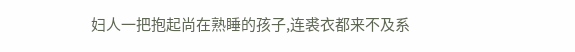妇人一把抱起尚在熟睡的孩子,连裘衣都来不及系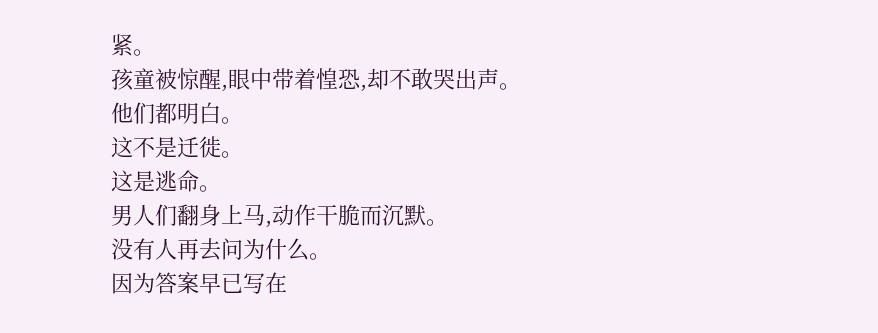紧。
孩童被惊醒,眼中带着惶恐,却不敢哭出声。
他们都明白。
这不是迁徙。
这是逃命。
男人们翻身上马,动作干脆而沉默。
没有人再去问为什么。
因为答案早已写在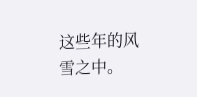这些年的风雪之中。